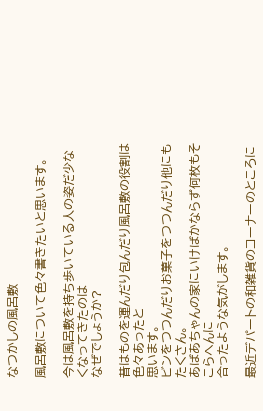なつかしの風呂敷

風呂敷について色々書きたいと思います。

今は風呂敷を持ち歩いている人の姿だ少なくなってきたのは
なぜでしょうか?

昔はものを運んだり包んだり風呂敷の役割は色々あったと
思います。
ビンをつつんだりお菓子をつつんだり他にもたくさん。
あばあちゃんの家にいけばかならず何枚もそこらへんに
合ったような気がします。

最近デパートの和雑貨のコーナーのところに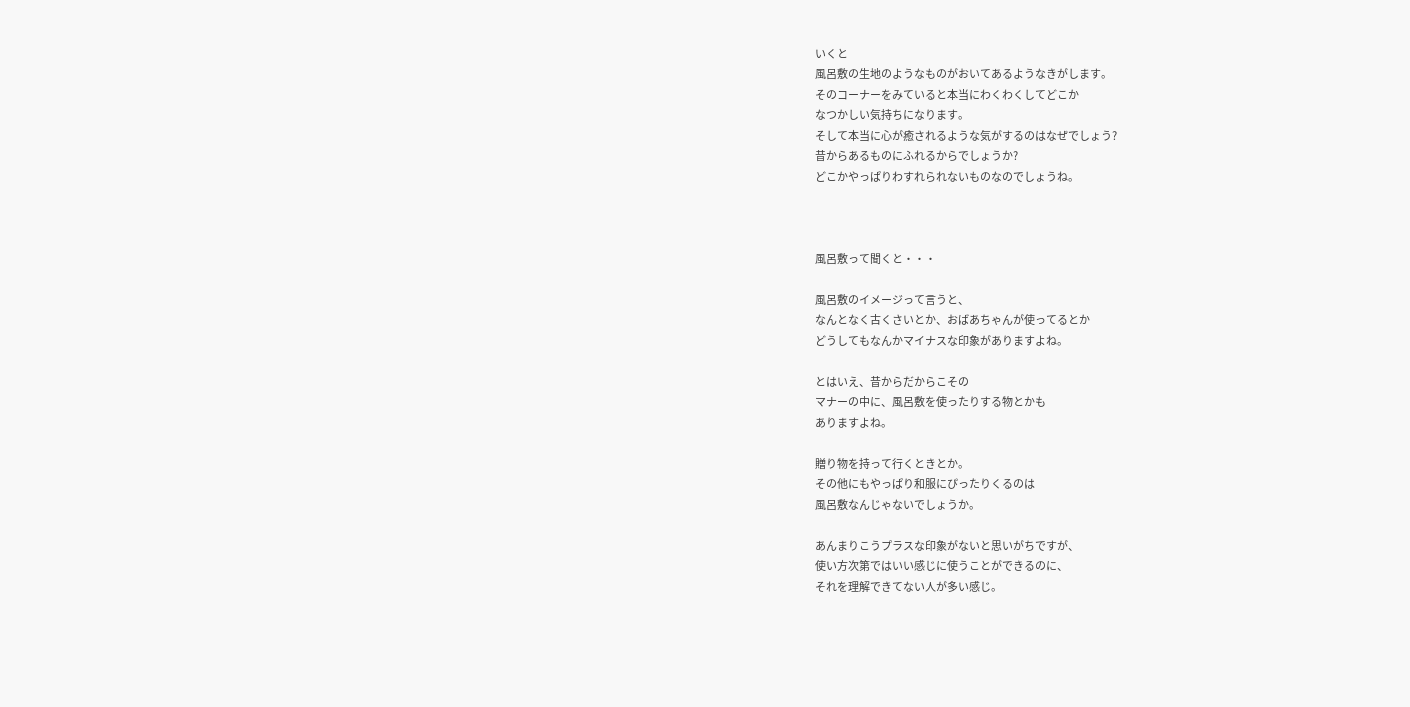いくと
風呂敷の生地のようなものがおいてあるようなきがします。
そのコーナーをみていると本当にわくわくしてどこか
なつかしい気持ちになります。
そして本当に心が癒されるような気がするのはなぜでしょう?
昔からあるものにふれるからでしょうか?
どこかやっぱりわすれられないものなのでしょうね。



風呂敷って聞くと・・・

風呂敷のイメージって言うと、
なんとなく古くさいとか、おばあちゃんが使ってるとか
どうしてもなんかマイナスな印象がありますよね。

とはいえ、昔からだからこその
マナーの中に、風呂敷を使ったりする物とかも
ありますよね。

贈り物を持って行くときとか。
その他にもやっぱり和服にぴったりくるのは
風呂敷なんじゃないでしょうか。

あんまりこうプラスな印象がないと思いがちですが、
使い方次第ではいい感じに使うことができるのに、
それを理解できてない人が多い感じ。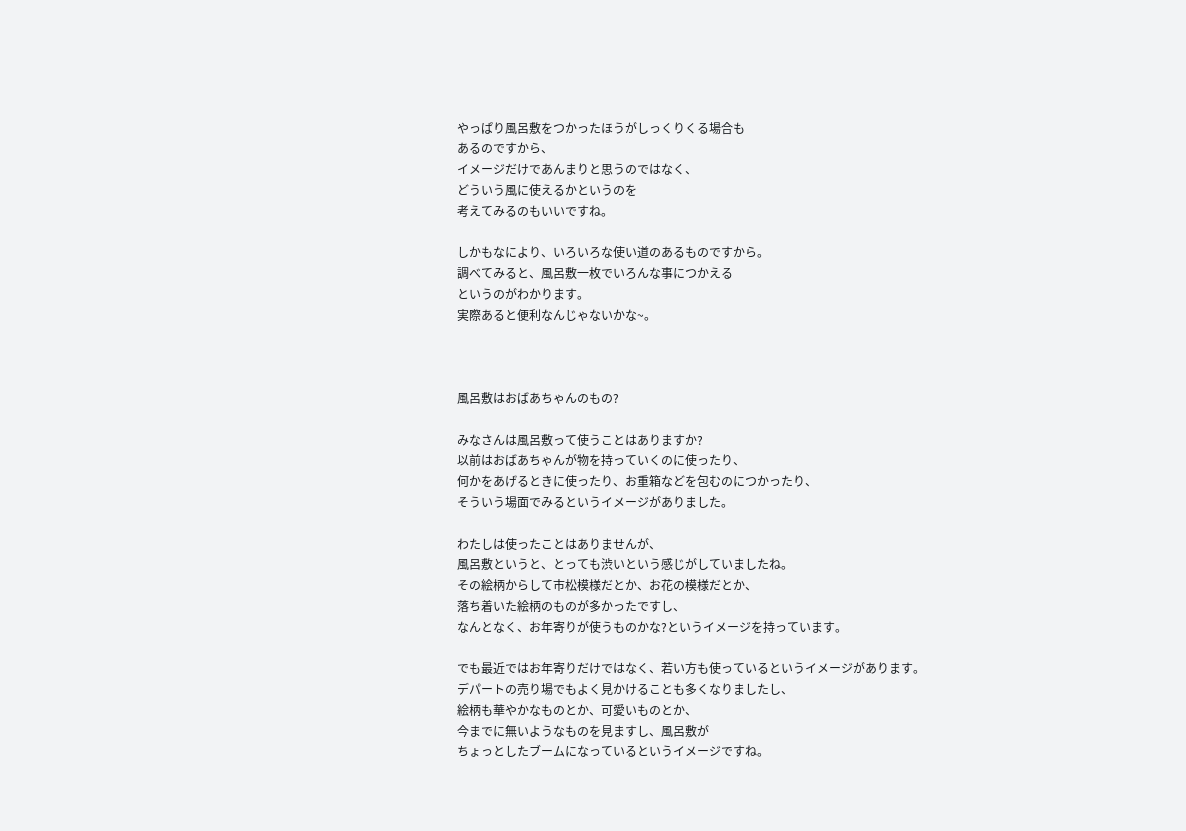やっぱり風呂敷をつかったほうがしっくりくる場合も
あるのですから、
イメージだけであんまりと思うのではなく、
どういう風に使えるかというのを
考えてみるのもいいですね。

しかもなにより、いろいろな使い道のあるものですから。
調べてみると、風呂敷一枚でいろんな事につかえる
というのがわかります。
実際あると便利なんじゃないかな~。



風呂敷はおばあちゃんのもの?

みなさんは風呂敷って使うことはありますか?
以前はおばあちゃんが物を持っていくのに使ったり、
何かをあげるときに使ったり、お重箱などを包むのにつかったり、
そういう場面でみるというイメージがありました。

わたしは使ったことはありませんが、
風呂敷というと、とっても渋いという感じがしていましたね。
その絵柄からして市松模様だとか、お花の模様だとか、
落ち着いた絵柄のものが多かったですし、
なんとなく、お年寄りが使うものかな?というイメージを持っています。

でも最近ではお年寄りだけではなく、若い方も使っているというイメージがあります。
デパートの売り場でもよく見かけることも多くなりましたし、
絵柄も華やかなものとか、可愛いものとか、
今までに無いようなものを見ますし、風呂敷が
ちょっとしたブームになっているというイメージですね。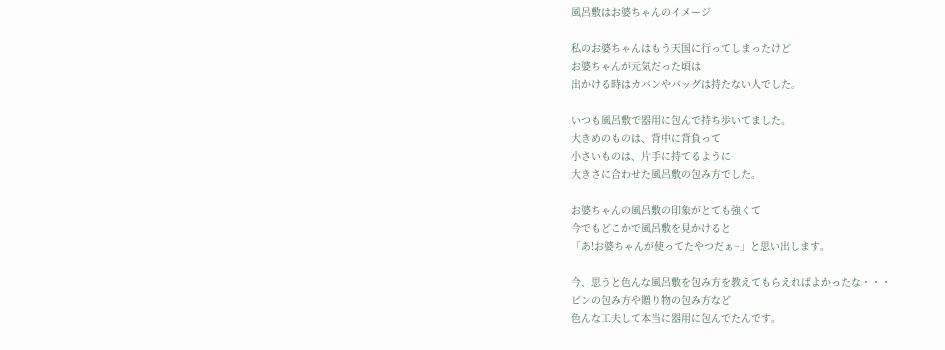風呂敷はお婆ちゃんのイメージ

私のお婆ちゃんはもう天国に行ってしまったけど
お婆ちゃんが元気だった頃は
出かける時はカバンやバッグは持たない人でした。

いつも風呂敷で器用に包んで持ち歩いてました。
大きめのものは、背中に背負って
小さいものは、片手に持てるように
大きさに合わせた風呂敷の包み方でした。

お婆ちゃんの風呂敷の印象がとても強くて
今でもどこかで風呂敷を見かけると
「あ!お婆ちゃんが使ってたやつだぁ~」と思い出します。

今、思うと色んな風呂敷を包み方を教えてもらえればよかったな・・・
ビンの包み方や贈り物の包み方など
色んな工夫して本当に器用に包んでたんです。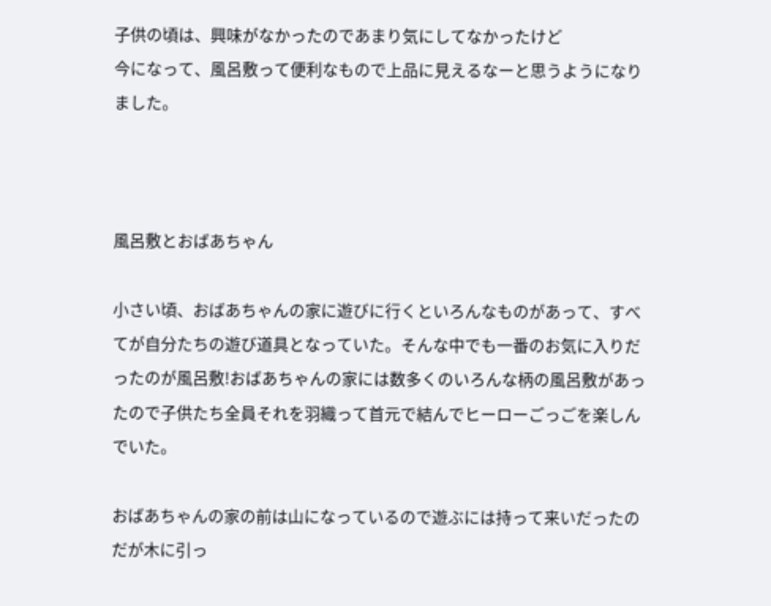子供の頃は、興味がなかったのであまり気にしてなかったけど
今になって、風呂敷って便利なもので上品に見えるなーと思うようになりました。



風呂敷とおばあちゃん

小さい頃、おばあちゃんの家に遊びに行くといろんなものがあって、すべてが自分たちの遊び道具となっていた。そんな中でも一番のお気に入りだったのが風呂敷!おばあちゃんの家には数多くのいろんな柄の風呂敷があったので子供たち全員それを羽織って首元で結んでヒーローごっごを楽しんでいた。

おばあちゃんの家の前は山になっているので遊ぶには持って来いだったのだが木に引っ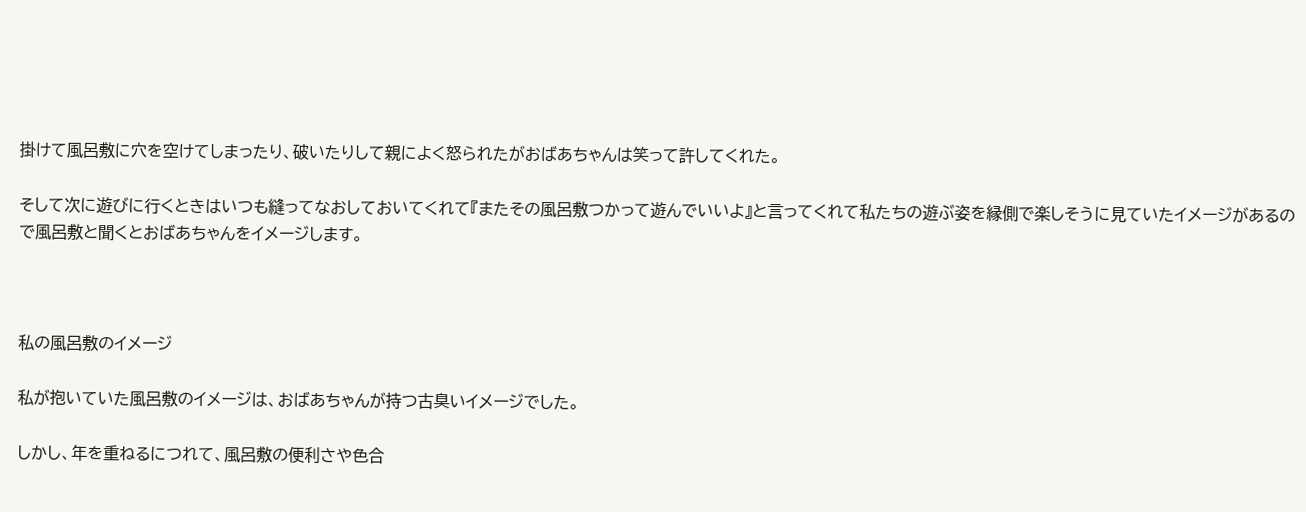掛けて風呂敷に穴を空けてしまったり、破いたりして親によく怒られたがおばあちゃんは笑って許してくれた。

そして次に遊びに行くときはいつも縫ってなおしておいてくれて『またその風呂敷つかって遊んでいいよ』と言ってくれて私たちの遊ぶ姿を縁側で楽しそうに見ていたイメージがあるので風呂敷と聞くとおばあちゃんをイメージします。



私の風呂敷のイメージ

私が抱いていた風呂敷のイメージは、おばあちゃんが持つ古臭いイメージでした。

しかし、年を重ねるにつれて、風呂敷の便利さや色合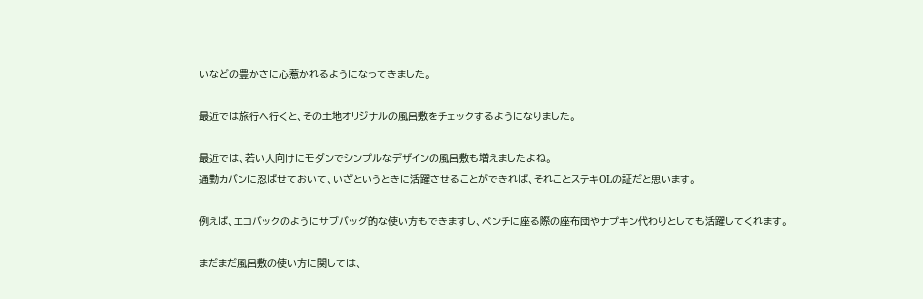いなどの豊かさに心惹かれるようになってきました。

最近では旅行へ行くと、その土地オリジナルの風呂敷をチェックするようになりました。

最近では、若い人向けにモダンでシンプルなデザインの風呂敷も増えましたよね。
通勤カバンに忍ばせておいて、いざというときに活躍させることができれば、それことステキOLの証だと思います。

例えば、エコバックのようにサブバッグ的な使い方もできますし、ベンチに座る際の座布団やナプキン代わりとしても活躍してくれます。

まだまだ風呂敷の使い方に関しては、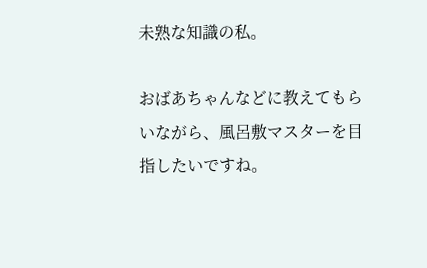未熟な知識の私。

おばあちゃんなどに教えてもらいながら、風呂敷マスターを目指したいですね。